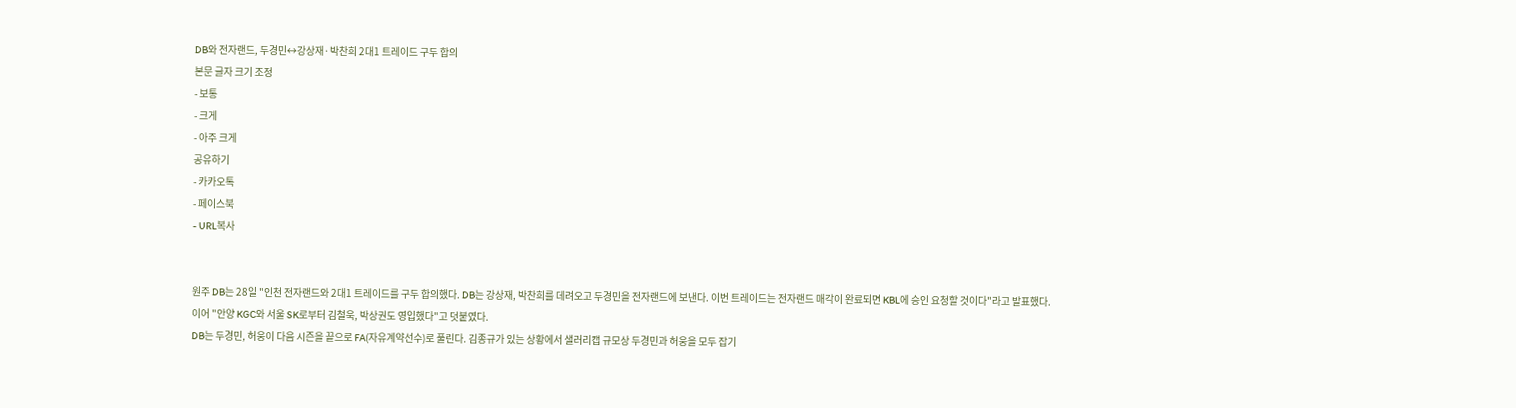DB와 전자랜드, 두경민↔강상재·박찬희 2대1 트레이드 구두 합의
본문 글자 크기 조정
- 보통
- 크게
- 아주 크게
공유하기
- 카카오톡
- 페이스북
- URL복사


원주 DB는 28일 "인천 전자랜드와 2대1 트레이드를 구두 합의했다. DB는 강상재, 박찬희를 데려오고 두경민을 전자랜드에 보낸다. 이번 트레이드는 전자랜드 매각이 완료되면 KBL에 승인 요청할 것이다"라고 발표했다.
이어 "안양 KGC와 서울 SK로부터 김철욱, 박상권도 영입했다"고 덧붙였다.
DB는 두경민, 허웅이 다음 시즌을 끝으로 FA(자유계약선수)로 풀린다. 김종규가 있는 상황에서 샐러리캡 규모상 두경민과 허웅을 모두 잡기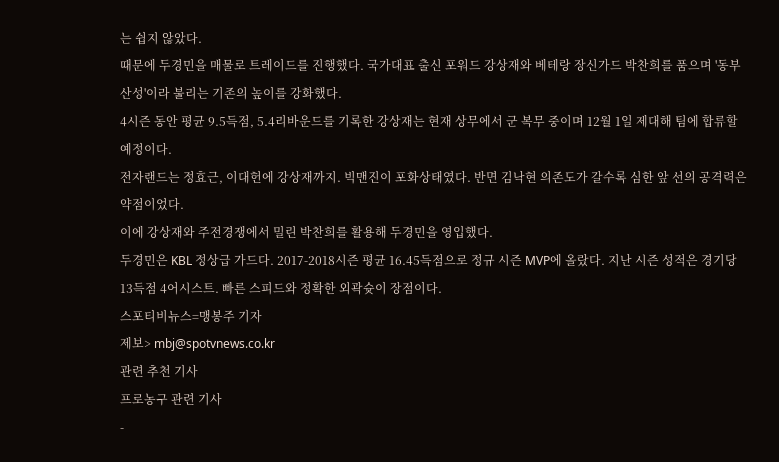는 쉽지 않았다.
때문에 두경민을 매물로 트레이드를 진행했다. 국가대표 출신 포워드 강상재와 베테랑 장신가드 박찬희를 품으며 '동부산성'이라 불리는 기존의 높이를 강화했다.
4시즌 동안 평균 9.5득점, 5.4리바운드를 기록한 강상재는 현재 상무에서 군 복무 중이며 12월 1일 제대해 팀에 합류할 예정이다.
전자랜드는 정효근, 이대헌에 강상재까지. 빅맨진이 포화상태였다. 반면 김낙현 의존도가 갈수록 심한 앞 선의 공격력은 약점이었다.
이에 강상재와 주전경쟁에서 밀린 박찬희를 활용해 두경민을 영입했다.
두경민은 KBL 정상급 가드다. 2017-2018시즌 평균 16.45득점으로 정규 시즌 MVP에 올랐다. 지난 시즌 성적은 경기당 13득점 4어시스트. 빠른 스피드와 정확한 외곽슛이 장점이다.
스포티비뉴스=맹봉주 기자
제보> mbj@spotvnews.co.kr
관련 추천 기사
프로농구 관련 기사
-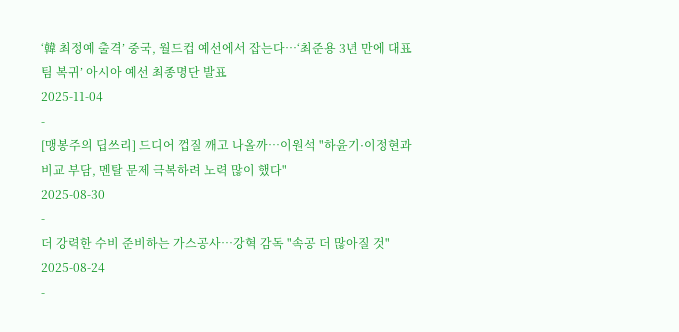‘韓 최정예 출격’ 중국, 월드컵 예선에서 잡는다…‘최준용 3년 만에 대표팀 복귀’ 아시아 예선 최종명단 발표
2025-11-04
-
[맹봉주의 딥쓰리] 드디어 껍질 깨고 나올까…이원석 "하윤기·이정현과 비교 부담, 멘탈 문제 극복하려 노력 많이 했다"
2025-08-30
-
더 강력한 수비 준비하는 가스공사…강혁 감독 "속공 더 많아질 것"
2025-08-24
-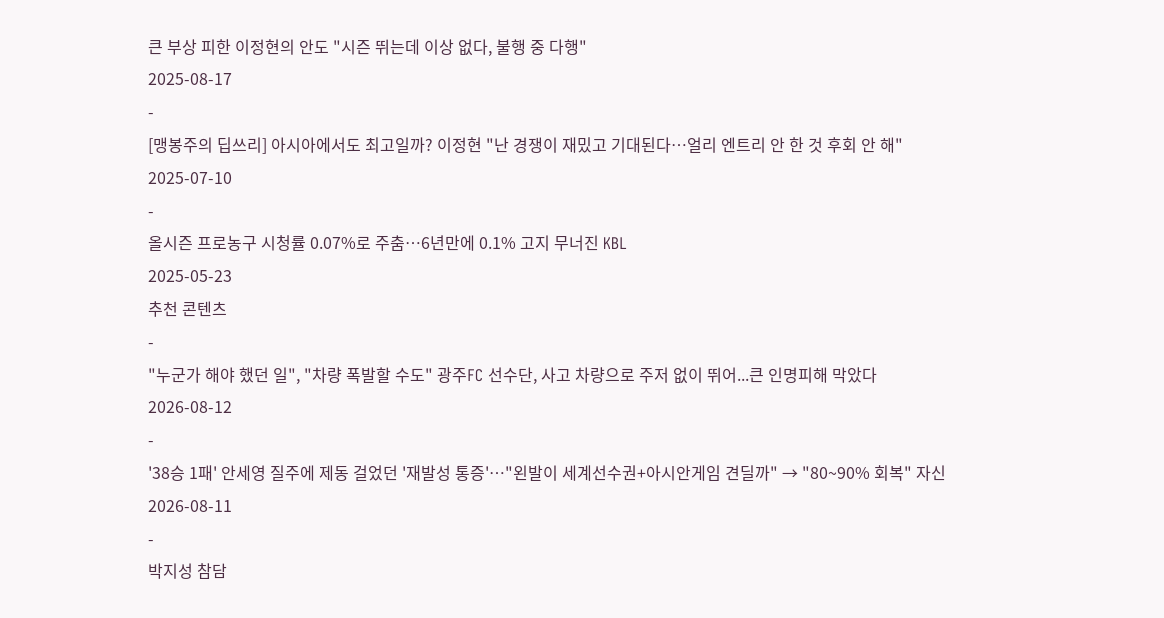큰 부상 피한 이정현의 안도 "시즌 뛰는데 이상 없다, 불행 중 다행"
2025-08-17
-
[맹봉주의 딥쓰리] 아시아에서도 최고일까? 이정현 "난 경쟁이 재밌고 기대된다…얼리 엔트리 안 한 것 후회 안 해"
2025-07-10
-
올시즌 프로농구 시청률 0.07%로 주춤…6년만에 0.1% 고지 무너진 KBL
2025-05-23
추천 콘텐츠
-
"누군가 해야 했던 일", "차량 폭발할 수도" 광주FC 선수단, 사고 차량으로 주저 없이 뛰어...큰 인명피해 막았다
2026-08-12
-
'38승 1패' 안세영 질주에 제동 걸었던 '재발성 통증'…"왼발이 세계선수권+아시안게임 견딜까" → "80~90% 회복" 자신
2026-08-11
-
박지성 참담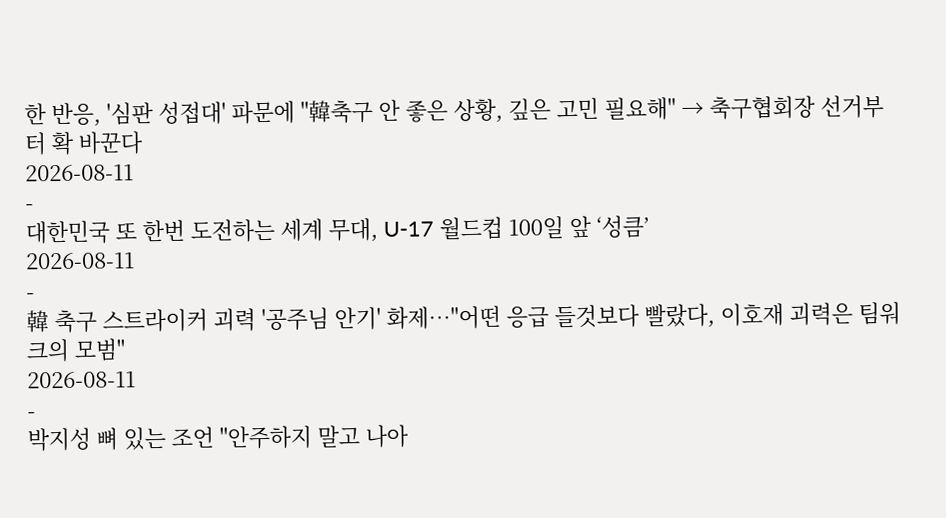한 반응, '심판 성접대' 파문에 "韓축구 안 좋은 상황, 깊은 고민 필요해" → 축구협회장 선거부터 확 바꾼다
2026-08-11
-
대한민국 또 한번 도전하는 세계 무대, U-17 월드컵 100일 앞 ‘성큼’
2026-08-11
-
韓 축구 스트라이커 괴력 '공주님 안기' 화제…"어떤 응급 들것보다 빨랐다, 이호재 괴력은 팀워크의 모범"
2026-08-11
-
박지성 뼈 있는 조언 "안주하지 말고 나아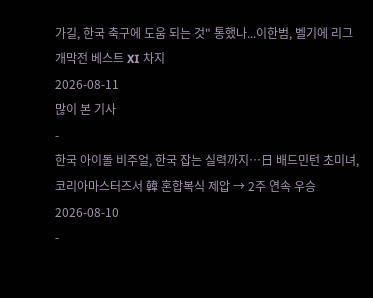가길, 한국 축구에 도움 되는 것" 통했나...이한범, 벨기에 리그 개막전 베스트 XI 차지
2026-08-11
많이 본 기사
-
한국 아이돌 비주얼, 한국 잡는 실력까지…日 배드민턴 초미녀, 코리아마스터즈서 韓 혼합복식 제압 → 2주 연속 우승
2026-08-10
-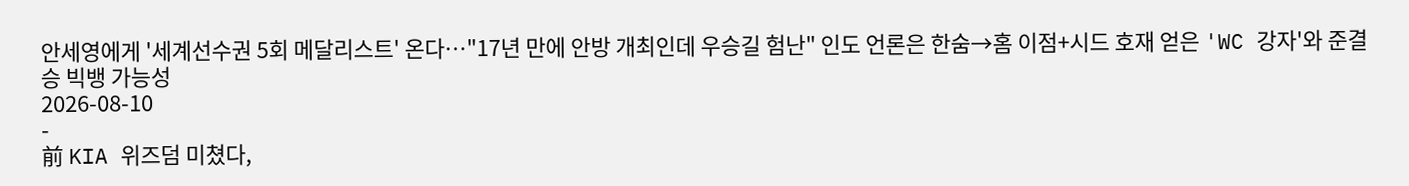안세영에게 '세계선수권 5회 메달리스트' 온다…"17년 만에 안방 개최인데 우승길 험난" 인도 언론은 한숨→홈 이점+시드 호재 얻은 'WC 강자'와 준결승 빅뱅 가능성
2026-08-10
-
前 KIA 위즈덤 미쳤다,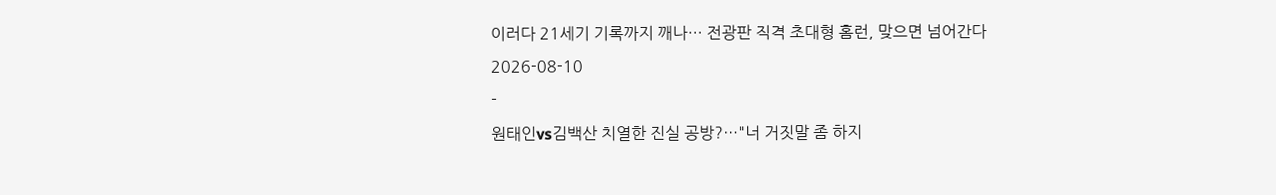이러다 21세기 기록까지 깨나… 전광판 직격 초대형 홈런, 맞으면 넘어간다
2026-08-10
-
원태인vs김백산 치열한 진실 공방?…"너 거짓말 좀 하지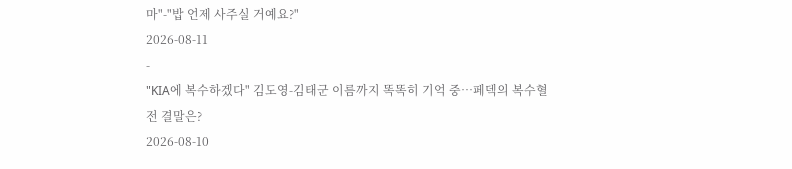마"-"밥 언제 사주실 거예요?"
2026-08-11
-
"KIA에 복수하겠다" 김도영-김태군 이름까지 똑똑히 기억 중…페덱의 복수혈전 결말은?
2026-08-10